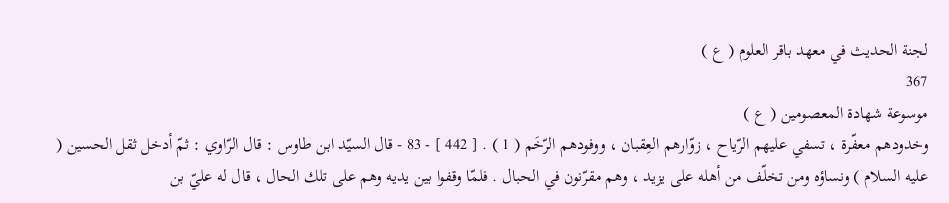لجنة الحديث في معهد باقر العلوم ( ع )
367
موسوعة شهادة المعصومين ( ع )
وخدودهم معفّرة ، تسفي عليهم الرّياح ، زوّارهم العِقبان ، ووفودهم الرّخَم ( 1 ) . [ 442 ] - 83 - قال السيّد ابن طاوس : قال الرّاوي : ثمّ أدخل ثقل الحسين ( عليه السلام ) ونساؤه ومن تخلّف من أهله على يزيد ، وهم مقرّنون في الحبال . فلمّا وقفوا بين يديه وهم على تلك الحال ، قال له عليّ بن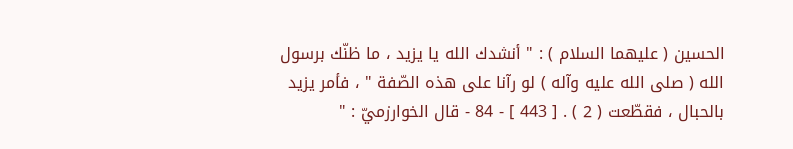الحسين ( عليهما السلام ) : " أنشدك الله يا يزيد ، ما ظنّك برسول الله ( صلى الله عليه وآله ) لو رآنا على هذه الصّفة " ، فأمر يزيد بالحبال ، فقطّعت ( 2 ) . [ 443 ] - 84 - قال الخوارزميّ : "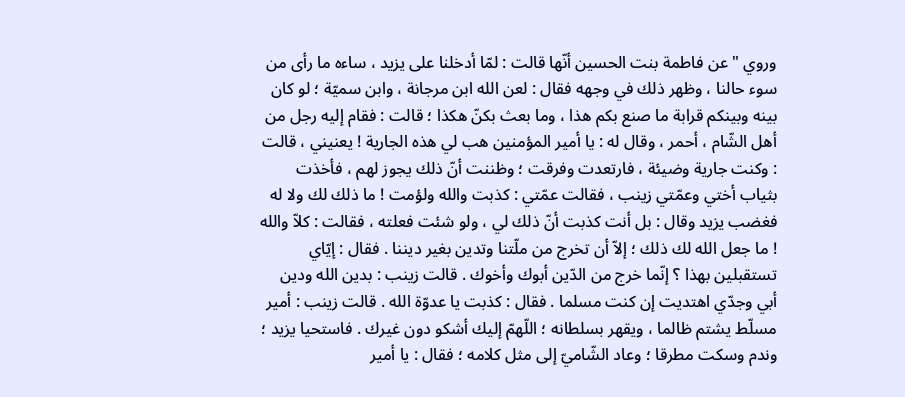وروي " عن فاطمة بنت الحسين أنّها قالت : لمّا أدخلنا على يزيد ، ساءه ما رأى من سوء حالنا ، وظهر ذلك في وجهه فقال : لعن الله ابن مرجانة ، وابن سميّة ؛ لو كان بينه وبينكم قرابة ما صنع بكم هذا ، وما بعث بكنّ هكذا ؛ قالت : فقام إليه رجل من أهل الشّام ، أحمر ، وقال له : يا أمير المؤمنين هب لي هذه الجارية ! يعنيني ، قالت : وكنت جارية وضيئة ، فارتعدت وفرقت ؛ وظننت أنّ ذلك يجوز لهم ، فأخذت بثياب أختي وعمّتي زينب ، فقالت عمّتي : كذبت والله ولؤمت ! ما ذلك لك ولا له فغضب يزيد وقال : بل أنت كذبت أنّ ذلك لي ، ولو شئت فعلته ، فقالت : كلاّ والله ! ما جعل الله لك ذلك ؛ إلاّ أن تخرج من ملّتنا وتدين بغير ديننا . فقال : إيّاي تستقبلين بهذا ؟ إنّما خرج من الدّين أبوك وأخوك . قالت زينب : بدين الله ودين أبي وجدّي اهتديت إن كنت مسلما . فقال : كذبت يا عدوّة الله . قالت زينب : أمير مسلّط يشتم ظالما ، ويقهر بسلطانه ؛ اللّهمّ إليك أشكو دون غيرك . فاستحيا يزيد ؛ وندم وسكت مطرقا ؛ وعاد الشّاميّ إلى مثل كلامه ؛ فقال : يا أمير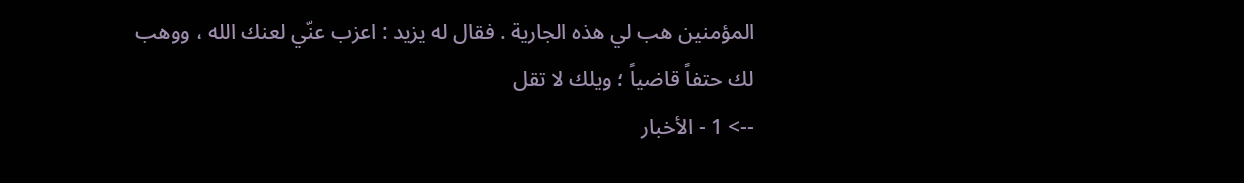المؤمنين هب لي هذه الجارية . فقال له يزيد : اعزب عنّي لعنك الله ، ووهب لك حتفاً قاضياً ؛ ويلك لا تقل
--> 1 - الأخبار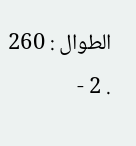الطوال : 260 . 2 -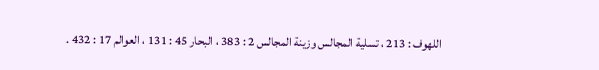اللهوف : 213 ، تسلية المجالس وزينة المجالس 2 : 383 ، البحار 45 : 131 ، العوالم 17 : 432 .